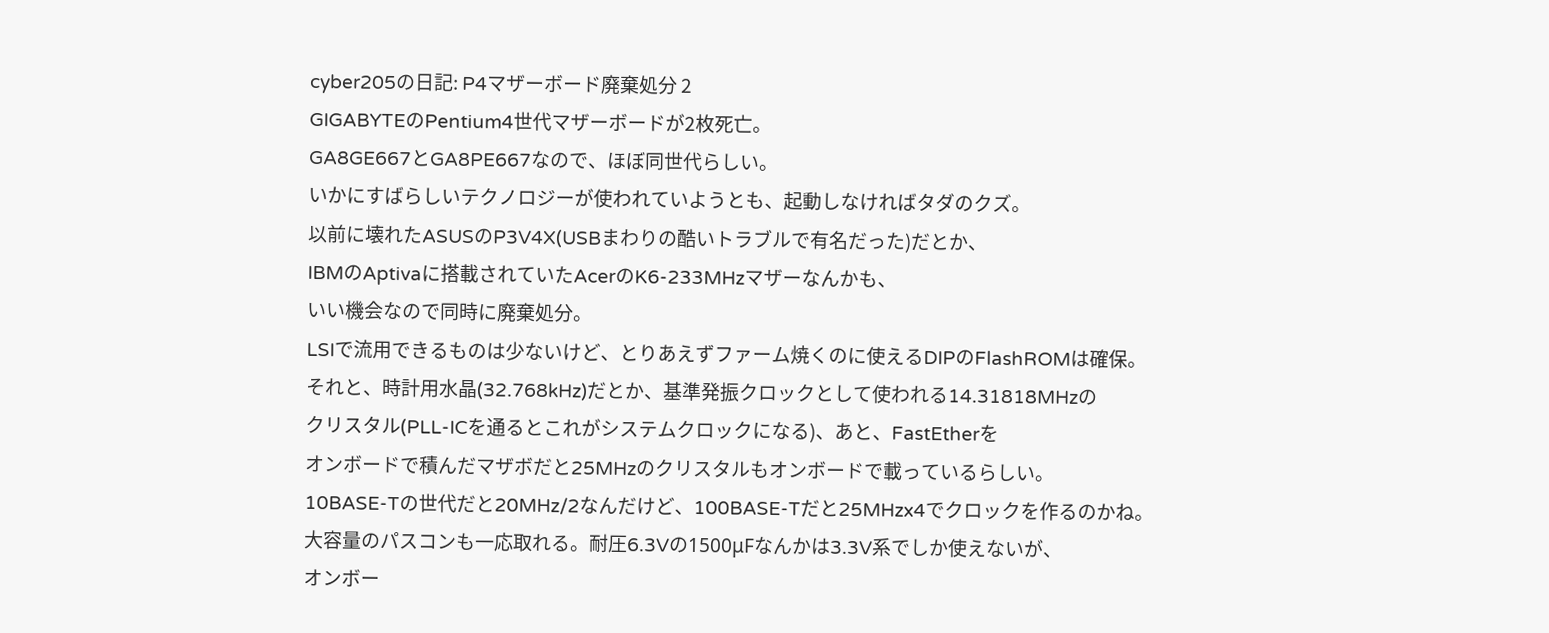cyber205の日記: P4マザーボード廃棄処分 2
GIGABYTEのPentium4世代マザーボードが2枚死亡。
GA8GE667とGA8PE667なので、ほぼ同世代らしい。
いかにすばらしいテクノロジーが使われていようとも、起動しなければタダのクズ。
以前に壊れたASUSのP3V4X(USBまわりの酷いトラブルで有名だった)だとか、
IBMのAptivaに搭載されていたAcerのK6-233MHzマザーなんかも、
いい機会なので同時に廃棄処分。
LSIで流用できるものは少ないけど、とりあえずファーム焼くのに使えるDIPのFlashROMは確保。
それと、時計用水晶(32.768kHz)だとか、基準発振クロックとして使われる14.31818MHzの
クリスタル(PLL-ICを通るとこれがシステムクロックになる)、あと、FastEtherを
オンボードで積んだマザボだと25MHzのクリスタルもオンボードで載っているらしい。
10BASE-Tの世代だと20MHz/2なんだけど、100BASE-Tだと25MHzx4でクロックを作るのかね。
大容量のパスコンも一応取れる。耐圧6.3Vの1500μFなんかは3.3V系でしか使えないが、
オンボー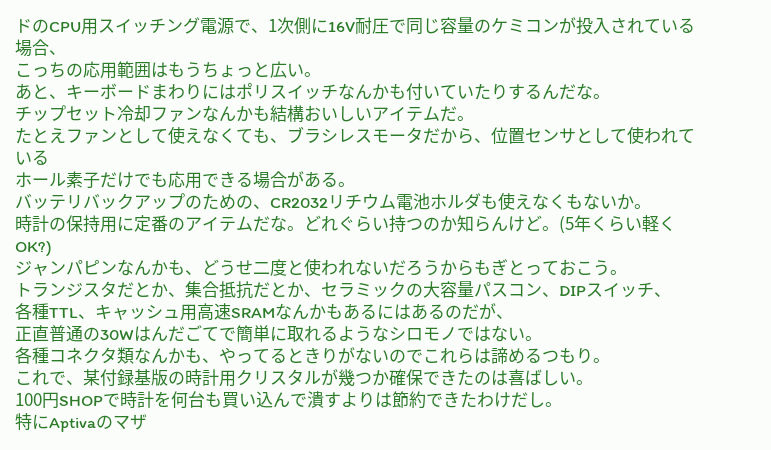ドのCPU用スイッチング電源で、1次側に16V耐圧で同じ容量のケミコンが投入されている場合、
こっちの応用範囲はもうちょっと広い。
あと、キーボードまわりにはポリスイッチなんかも付いていたりするんだな。
チップセット冷却ファンなんかも結構おいしいアイテムだ。
たとえファンとして使えなくても、ブラシレスモータだから、位置センサとして使われている
ホール素子だけでも応用できる場合がある。
バッテリバックアップのための、CR2032リチウム電池ホルダも使えなくもないか。
時計の保持用に定番のアイテムだな。どれぐらい持つのか知らんけど。(5年くらい軽くOK?)
ジャンパピンなんかも、どうせ二度と使われないだろうからもぎとっておこう。
トランジスタだとか、集合抵抗だとか、セラミックの大容量パスコン、DIPスイッチ、
各種TTL、キャッシュ用高速SRAMなんかもあるにはあるのだが、
正直普通の30Wはんだごてで簡単に取れるようなシロモノではない。
各種コネクタ類なんかも、やってるときりがないのでこれらは諦めるつもり。
これで、某付録基版の時計用クリスタルが幾つか確保できたのは喜ばしい。
100円SHOPで時計を何台も買い込んで潰すよりは節約できたわけだし。
特にAptivaのマザ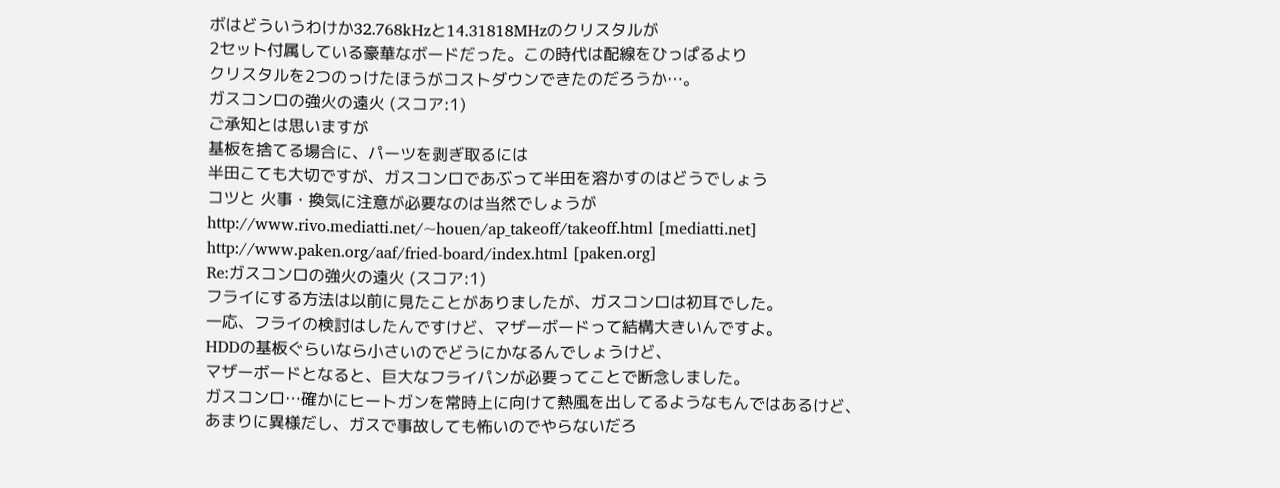ボはどういうわけか32.768kHzと14.31818MHzのクリスタルが
2セット付属している豪華なボードだった。この時代は配線をひっぱるより
クリスタルを2つのっけたほうがコストダウンできたのだろうか…。
ガスコンロの強火の遠火 (スコア:1)
ご承知とは思いますが
基板を捨てる場合に、パーツを剥ぎ取るには
半田こても大切ですが、ガスコンロであぶって半田を溶かすのはどうでしょう
コツと 火事・換気に注意が必要なのは当然でしょうが
http://www.rivo.mediatti.net/~houen/ap_takeoff/takeoff.html [mediatti.net]
http://www.paken.org/aaf/fried-board/index.html [paken.org]
Re:ガスコンロの強火の遠火 (スコア:1)
フライにする方法は以前に見たことがありましたが、ガスコンロは初耳でした。
一応、フライの検討はしたんですけど、マザーボードって結構大きいんですよ。
HDDの基板ぐらいなら小さいのでどうにかなるんでしょうけど、
マザーボードとなると、巨大なフライパンが必要ってことで断念しました。
ガスコンロ…確かにヒートガンを常時上に向けて熱風を出してるようなもんではあるけど、
あまりに異様だし、ガスで事故しても怖いのでやらないだろ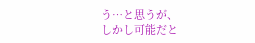う…と思うが、
しかし可能だと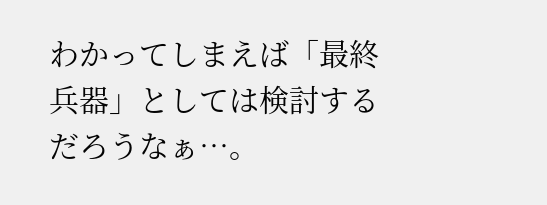わかってしまえば「最終兵器」としては検討するだろうなぁ…。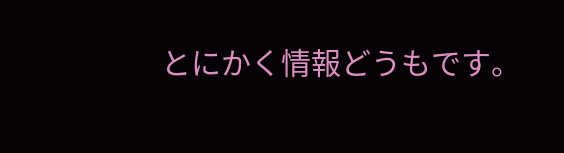とにかく情報どうもです。